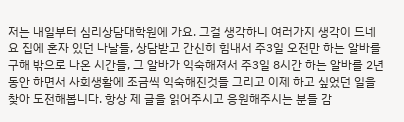저는 내일부터 심리상담대학원에 가요. 그걸 생각하니 여러가지 생각이 드네요 집에 혼자 있던 나날들, 상담받고 간신히 힘내서 주3일 오전만 하는 알바를 구해 밖으로 나온 시간들, 그 알바가 익숙해져서 주3일 8시간 하는 알바를 2년동안 하면서 사회생활에 조금씩 익숙해진것들 그리고 이제 하고 싶었던 일을 찾아 도전해봅니다. 항상 제 글을 읽어주시고 응원해주시는 분들 감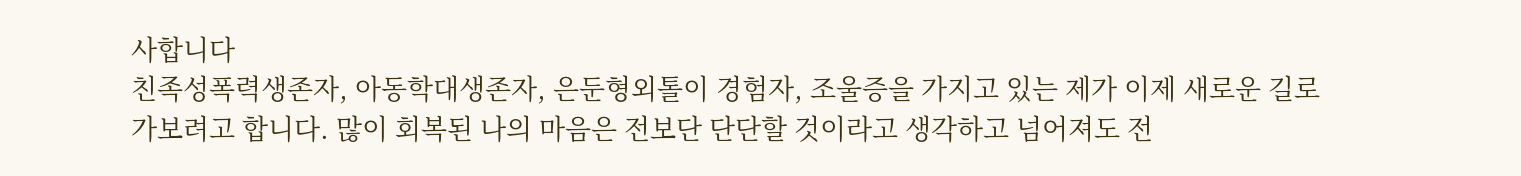사합니다
친족성폭력생존자, 아동학대생존자, 은둔형외톨이 경험자, 조울증을 가지고 있는 제가 이제 새로운 길로 가보려고 합니다. 많이 회복된 나의 마음은 전보단 단단할 것이라고 생각하고 넘어져도 전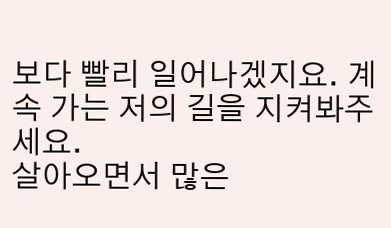보다 빨리 일어나겠지요. 계속 가는 저의 길을 지켜봐주세요.
살아오면서 많은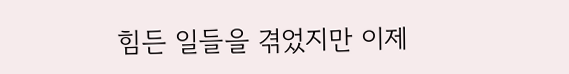힘든 일들을 겪었지만 이제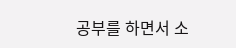공부를 하면서 소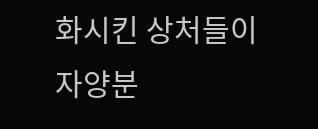화시킨 상처들이 자양분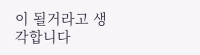이 될거라고 생각합니다